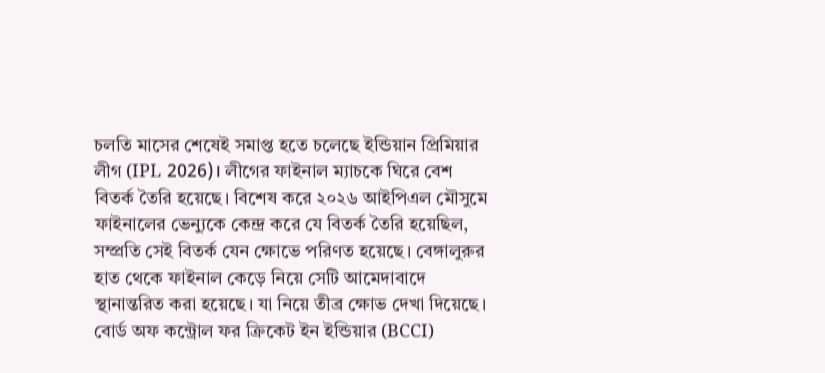চলতি মাসের শেষেই সমাপ্ত হতে চলেছে ইন্ডিয়ান প্রিমিয়ার লীগ (IPL 2026)। লীগের ফাইনাল ম্যাচকে ঘিরে বেশ বিতর্ক তৈরি হয়েছে। বিশেষ করে ২০২৬ আইপিএল মৌসুমে ফাইনালের ভেন্যুকে কেন্দ্র করে যে বিতর্ক তৈরি হয়েছিল, সম্প্রতি সেই বিতর্ক যেন ক্ষোভে পরিণত হয়েছে। বেঙ্গালুরুর হাত থেকে ফাইনাল কেড়ে নিয়ে সেটি আমেদাবাদে স্থানান্তরিত করা হয়েছে। যা নিয়ে তীব্র ক্ষোভ দেখা দিয়েছে। বোর্ড অফ কন্ট্রোল ফর ক্রিকেট ইন ইন্ডিয়ার (BCCI)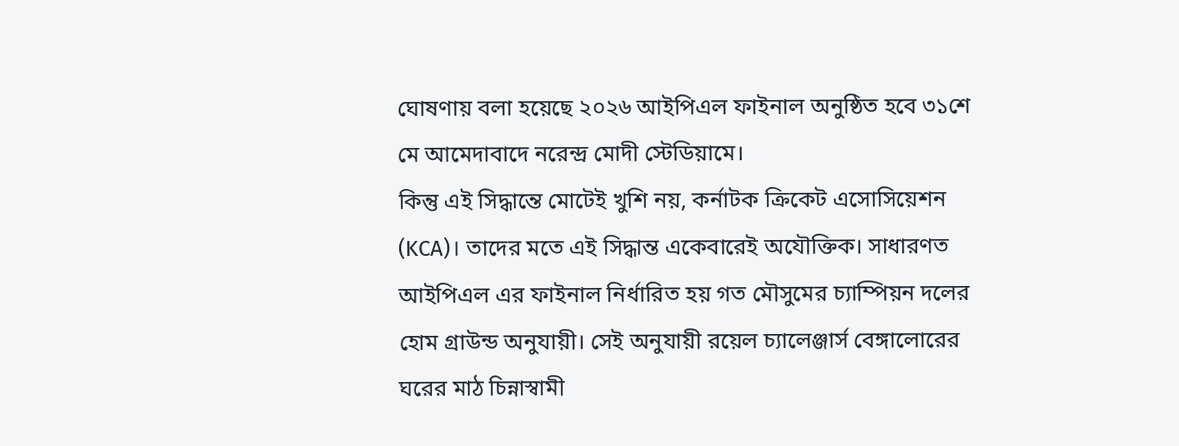ঘোষণায় বলা হয়েছে ২০২৬ আইপিএল ফাইনাল অনুষ্ঠিত হবে ৩১শে মে আমেদাবাদে নরেন্দ্র মোদী স্টেডিয়ামে।
কিন্তু এই সিদ্ধান্তে মোটেই খুশি নয়, কর্নাটক ক্রিকেট এসোসিয়েশন (KCA)। তাদের মতে এই সিদ্ধান্ত একেবারেই অযৌক্তিক। সাধারণত আইপিএল এর ফাইনাল নির্ধারিত হয় গত মৌসুমের চ্যাম্পিয়ন দলের হোম গ্রাউন্ড অনুযায়ী। সেই অনুযায়ী রয়েল চ্যালেঞ্জার্স বেঙ্গালোরের ঘরের মাঠ চিন্নাস্বামী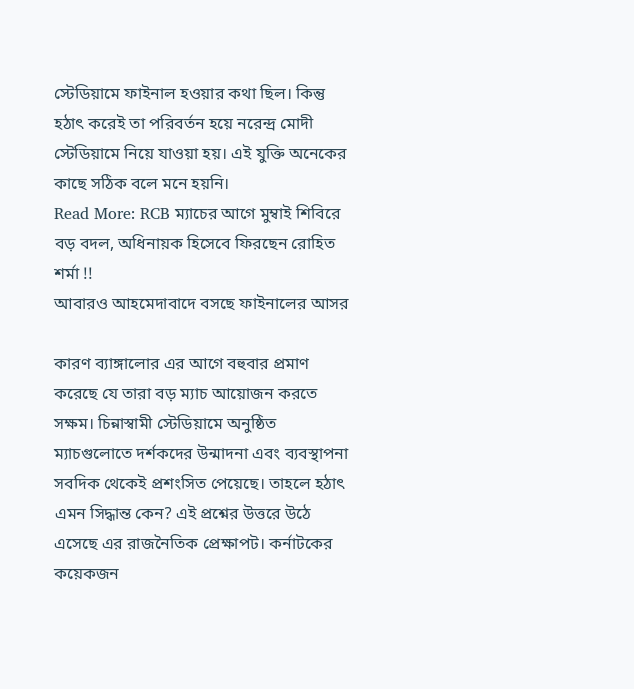স্টেডিয়ামে ফাইনাল হওয়ার কথা ছিল। কিন্তু হঠাৎ করেই তা পরিবর্তন হয়ে নরেন্দ্র মোদী স্টেডিয়ামে নিয়ে যাওয়া হয়। এই যুক্তি অনেকের কাছে সঠিক বলে মনে হয়নি।
Read More: RCB ম্যাচের আগে মুম্বাই শিবিরে বড় বদল, অধিনায়ক হিসেবে ফিরছেন রোহিত শর্মা !!
আবারও আহমেদাবাদে বসছে ফাইনালের আসর

কারণ ব্যাঙ্গালোর এর আগে বহুবার প্রমাণ করেছে যে তারা বড় ম্যাচ আয়োজন করতে সক্ষম। চিন্নাস্বামী স্টেডিয়ামে অনুষ্ঠিত ম্যাচগুলোতে দর্শকদের উন্মাদনা এবং ব্যবস্থাপনা সবদিক থেকেই প্রশংসিত পেয়েছে। তাহলে হঠাৎ এমন সিদ্ধান্ত কেন? এই প্রশ্নের উত্তরে উঠে এসেছে এর রাজনৈতিক প্রেক্ষাপট। কর্নাটকের কয়েকজন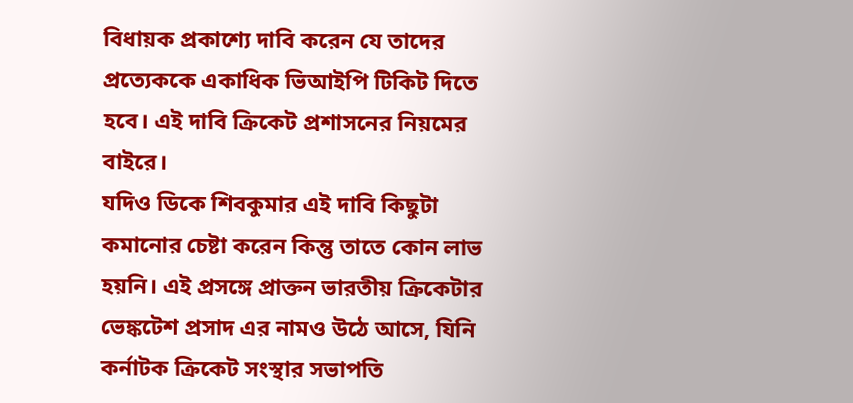বিধায়ক প্রকাশ্যে দাবি করেন যে তাদের প্রত্যেককে একাধিক ভিআইপি টিকিট দিতে হবে। এই দাবি ক্রিকেট প্রশাসনের নিয়মের বাইরে।
যদিও ডিকে শিবকুমার এই দাবি কিছুটা কমানোর চেষ্টা করেন কিন্তু তাতে কোন লাভ হয়নি। এই প্রসঙ্গে প্রাক্তন ভারতীয় ক্রিকেটার ভেঙ্কটেশ প্রসাদ এর নামও উঠে আসে, যিনি কর্নাটক ক্রিকেট সংস্থার সভাপতি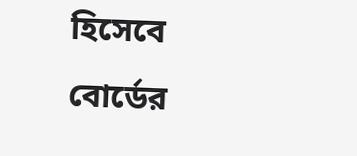হিসেবে বোর্ডের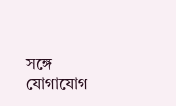সঙ্গে যোগাযোগ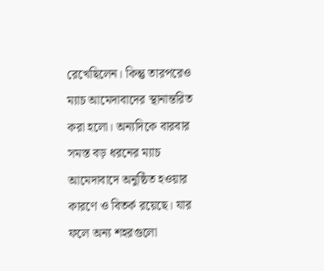রেখেছিলেন। কিন্তু তারপরেও ম্যাচ আমেদাবাদের স্থানান্তরিত করা হলো। অন্যদিকে বারবার সমস্ত বড় ধরনের ম্যাচ আমেদাবাদে অনুষ্ঠিত হওয়ার কারণে ও বিতর্ক রয়েছে। যার ফলে অন্য শহরগুলো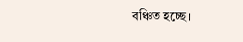বঞ্চিত হচ্ছে।